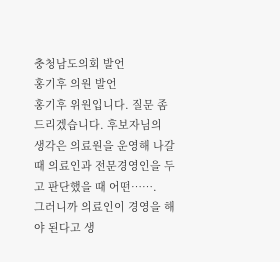충청남도의회 발언
홍기후 의원 발언
홍기후 위원입니다. 질문 좀 드리겠습니다. 후보자님의 생각은 의료원을 운영해 나갈 때 의료인과 전문경영인을 두고 판단했을 때 어떤…….
그러니까 의료인이 경영을 해야 된다고 생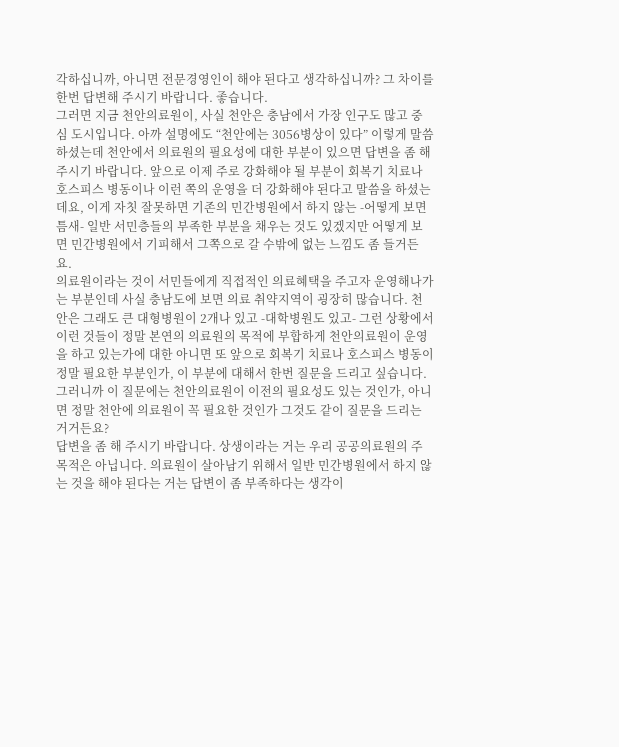각하십니까, 아니면 전문경영인이 해야 된다고 생각하십니까? 그 차이를 한번 답변해 주시기 바랍니다. 좋습니다.
그러면 지금 천안의료원이, 사실 천안은 충남에서 가장 인구도 많고 중심 도시입니다. 아까 설명에도 “천안에는 3056병상이 있다” 이렇게 말씀하셨는데 천안에서 의료원의 필요성에 대한 부분이 있으면 답변을 좀 해 주시기 바랍니다. 앞으로 이제 주로 강화해야 될 부분이 회복기 치료나 호스피스 병동이나 이런 쪽의 운영을 더 강화해야 된다고 말씀을 하셨는데요, 이게 자칫 잘못하면 기존의 민간병원에서 하지 않는 -어떻게 보면 틈새- 일반 서민층들의 부족한 부분을 채우는 것도 있겠지만 어떻게 보면 민간병원에서 기피해서 그쪽으로 갈 수밖에 없는 느낌도 좀 들거든요.
의료원이라는 것이 서민들에게 직접적인 의료혜택을 주고자 운영해나가는 부분인데 사실 충남도에 보면 의료 취약지역이 굉장히 많습니다. 천안은 그래도 큰 대형병원이 2개나 있고 -대학병원도 있고- 그런 상황에서 이런 것들이 정말 본연의 의료원의 목적에 부합하게 천안의료원이 운영을 하고 있는가에 대한 아니면 또 앞으로 회복기 치료나 호스피스 병동이 정말 필요한 부분인가, 이 부분에 대해서 한번 질문을 드리고 싶습니다. 그러니까 이 질문에는 천안의료원이 이전의 필요성도 있는 것인가, 아니면 정말 천안에 의료원이 꼭 필요한 것인가 그것도 같이 질문을 드리는 거거든요?
답변을 좀 해 주시기 바랍니다. 상생이라는 거는 우리 공공의료원의 주목적은 아닙니다. 의료원이 살아남기 위해서 일반 민간병원에서 하지 않는 것을 해야 된다는 거는 답변이 좀 부족하다는 생각이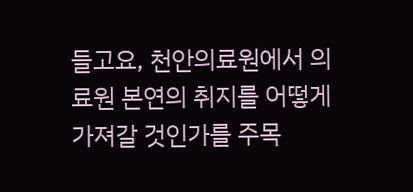들고요, 천안의료원에서 의료원 본연의 취지를 어떻게 가져갈 것인가를 주목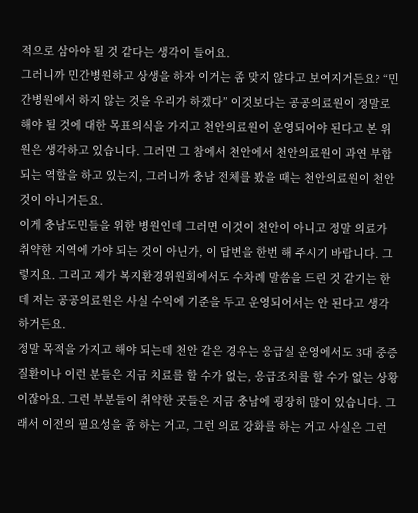적으로 삼아야 될 것 같다는 생각이 들어요.
그러니까 민간병원하고 상생을 하자 이거는 좀 맞지 않다고 보여지거든요? “민간병원에서 하지 않는 것을 우리가 하겠다” 이것보다는 공공의료원이 정말로 해야 될 것에 대한 목표의식을 가지고 천안의료원이 운영되어야 된다고 본 위원은 생각하고 있습니다. 그러면 그 참에서 천안에서 천안의료원이 과연 부합되는 역할을 하고 있는지, 그러니까 충남 전체를 봤을 때는 천안의료원이 천안 것이 아니거든요.
이게 충남도민들을 위한 병원인데 그러면 이것이 천안이 아니고 정말 의료가 취약한 지역에 가야 되는 것이 아닌가, 이 답변을 한번 해 주시기 바랍니다. 그렇지요. 그리고 제가 복지환경위원회에서도 수차례 말씀을 드린 것 같기는 한데 저는 공공의료원은 사실 수익에 기준을 두고 운영되어서는 안 된다고 생각하거든요.
정말 목적을 가지고 해야 되는데 천안 같은 경우는 응급실 운영에서도 3대 중증질환이나 이런 분들은 지금 치료를 할 수가 없는, 응급조치를 할 수가 없는 상황이잖아요. 그런 부분들이 취약한 곳들은 지금 충남에 굉장히 많이 있습니다. 그래서 이전의 필요성을 좀 하는 거고, 그런 의료 강화를 하는 거고 사실은 그런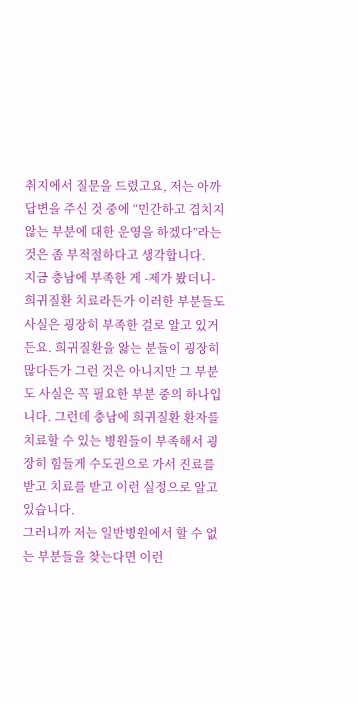취지에서 질문을 드렸고요, 저는 아까 답변을 주신 것 중에 “민간하고 겹치지 않는 부분에 대한 운영을 하겠다”라는 것은 좀 부적절하다고 생각합니다.
지금 충남에 부족한 게 -제가 봤더니- 희귀질환 치료라든가 이러한 부분들도 사실은 굉장히 부족한 걸로 알고 있거든요. 희귀질환을 앓는 분들이 굉장히 많다든가 그런 것은 아니지만 그 부분도 사실은 꼭 필요한 부분 중의 하나입니다. 그런데 충남에 희귀질환 환자를 치료할 수 있는 병원들이 부족해서 굉장히 힘들게 수도권으로 가서 진료를 받고 치료를 받고 이런 실정으로 알고 있습니다.
그러니까 저는 일반병원에서 할 수 없는 부분들을 찾는다면 이런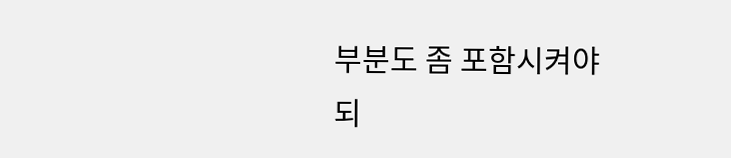부분도 좀 포함시켜야 되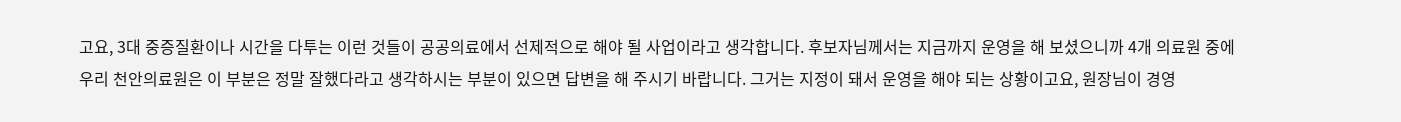고요, 3대 중증질환이나 시간을 다투는 이런 것들이 공공의료에서 선제적으로 해야 될 사업이라고 생각합니다. 후보자님께서는 지금까지 운영을 해 보셨으니까 4개 의료원 중에 우리 천안의료원은 이 부분은 정말 잘했다라고 생각하시는 부분이 있으면 답변을 해 주시기 바랍니다. 그거는 지정이 돼서 운영을 해야 되는 상황이고요, 원장님이 경영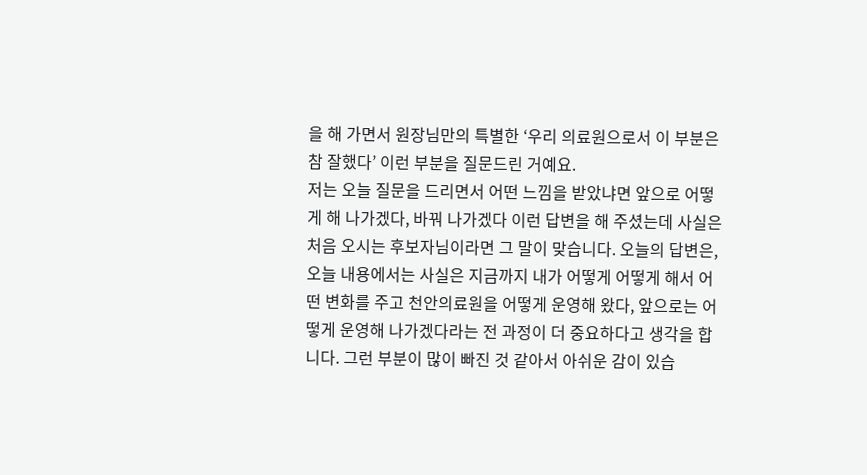을 해 가면서 원장님만의 특별한 ‘우리 의료원으로서 이 부분은 참 잘했다’ 이런 부분을 질문드린 거예요.
저는 오늘 질문을 드리면서 어떤 느낌을 받았냐면 앞으로 어떻게 해 나가겠다, 바꿔 나가겠다 이런 답변을 해 주셨는데 사실은 처음 오시는 후보자님이라면 그 말이 맞습니다. 오늘의 답변은, 오늘 내용에서는 사실은 지금까지 내가 어떻게 어떻게 해서 어떤 변화를 주고 천안의료원을 어떻게 운영해 왔다, 앞으로는 어떻게 운영해 나가겠다라는 전 과정이 더 중요하다고 생각을 합니다. 그런 부분이 많이 빠진 것 같아서 아쉬운 감이 있습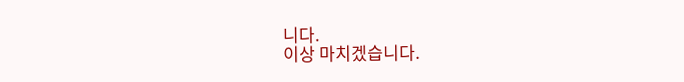니다.
이상 마치겠습니다.